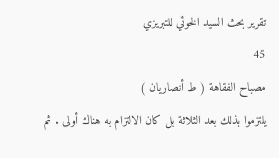تقرير بحث السيد الخوئي للتبريزي
45
مصباح الفقاهة ( ط أنصاريان )
يلتزموا بذلك بعد الثلاثة بل كان الالتزام به هناك أولى . ثم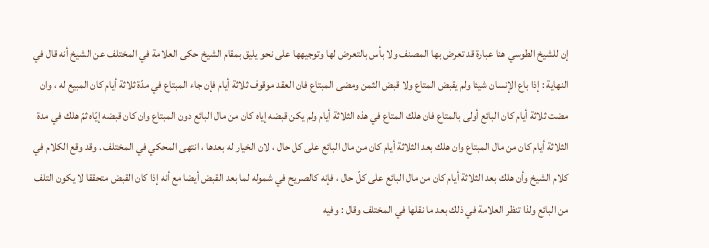إن للشيخ الطوسي هنا عبارة قد تعرض بها المصنف ولا بأس بالتعرض لها وتوجيهها على نحو يليق بمقام الشيخ حكى العلامة في المختلف عن الشيخ أنه قال في النهاية : إذا باع الإنسان شيئا ولم يقبض المتاع ولا قبض الثمن ومضى المبتاع فان العقد موقوف ثلاثة أيام فإن جاء المبتاع في مدّة ثلاثة أيام كان المبيع له ، وان مضت ثلاثة أيام كان البائع أولى بالمتاع فان هلك المتاع في هذه الثلاثة أيام ولم يكن قبضه إياه كان من مال البائع دون المبتاع وان كان قبضه إيّاه ثمّ هلك في مدة الثلاثة أيام كان من مال المبتاع وان هلك بعد الثلاثة أيام كان من مال البائع على كل حال ، لان الخيار له بعدها ، انتهى المحكي في المختلف . وقد وقع الكلام في كلام الشيخ وأن هلك بعد الثلاثة أيام كان من مال البائع على كلّ حال ، فإنه كالصريح في شموله لما بعد القبض أيضا مع أنه إذا كان القبض متحققا لا يكون التلف من البائع ولذا تنظر العلامة في ذلك بعد ما نقلها في المختلف وقال : وفيه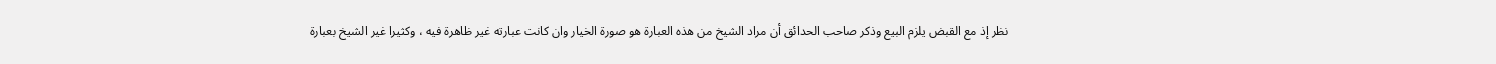نظر إذ مع القبض يلزم البيع وذكر صاحب الحدائق أن مراد الشيخ من هذه العبارة هو صورة الخيار وان كانت عبارته غير ظاهرة فيه ، وكثيرا غير الشيخ بعبارة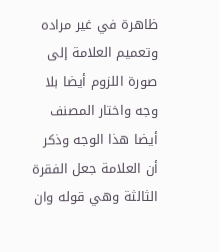ظاهرة في غير مراده وتعميم العلامة إلى صورة اللزوم أيضا بلا وجه واختار المصنف أيضا هذا الوجه وذكر أن العلامة جعل الفقرة الثالثة وهي قوله وان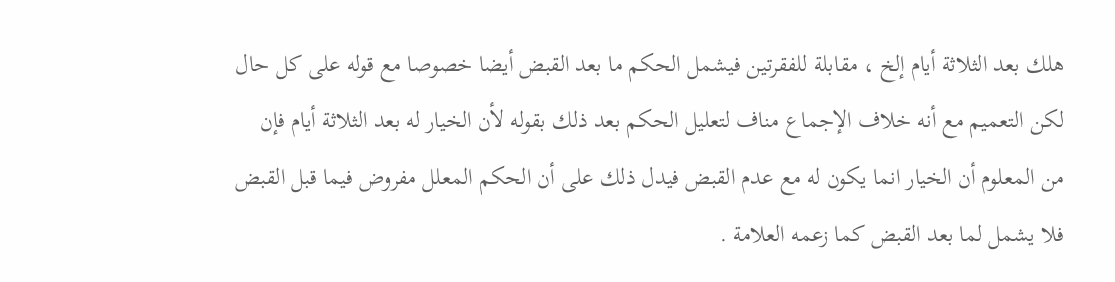هلك بعد الثلاثة أيام إلخ ، مقابلة للفقرتين فيشمل الحكم ما بعد القبض أيضا خصوصا مع قوله على كل حال لكن التعميم مع أنه خلاف الإجماع مناف لتعليل الحكم بعد ذلك بقوله لأن الخيار له بعد الثلاثة أيام فإن من المعلوم أن الخيار انما يكون له مع عدم القبض فيدل ذلك على أن الحكم المعلل مفروض فيما قبل القبض فلا يشمل لما بعد القبض كما زعمه العلامة .